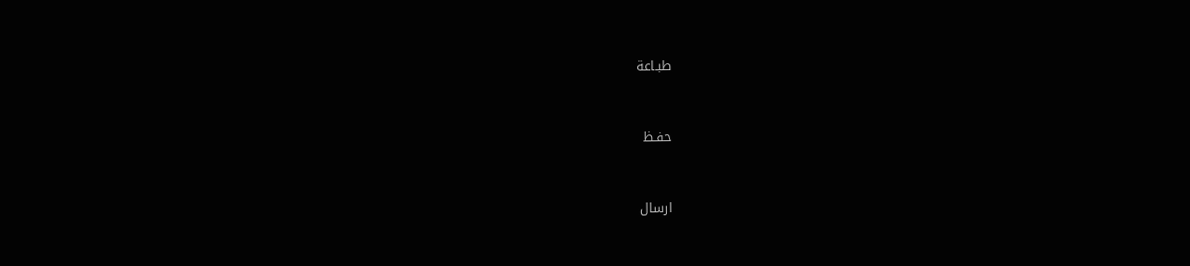طبـاعة


حفـظ


ارسال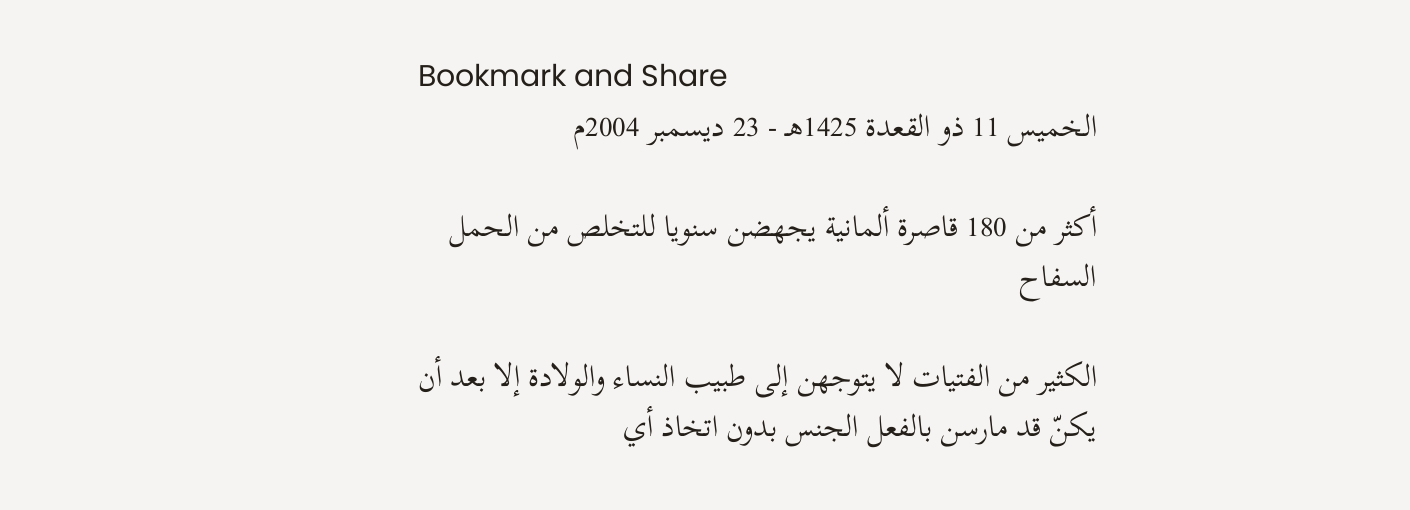Bookmark and Share
الخميس 11 ذو القعدة 1425هـ - 23 ديسمبر 2004م

أكثر من 180 قاصرة ألمانية يجهضن سنويا للتخلص من الحمل السفاح

الكثير من الفتيات لا يتوجهن إلى طبيب النساء والولادة إلا بعد أن يكنّ قد مارسن بالفعل الجنس بدون اتخاذ أي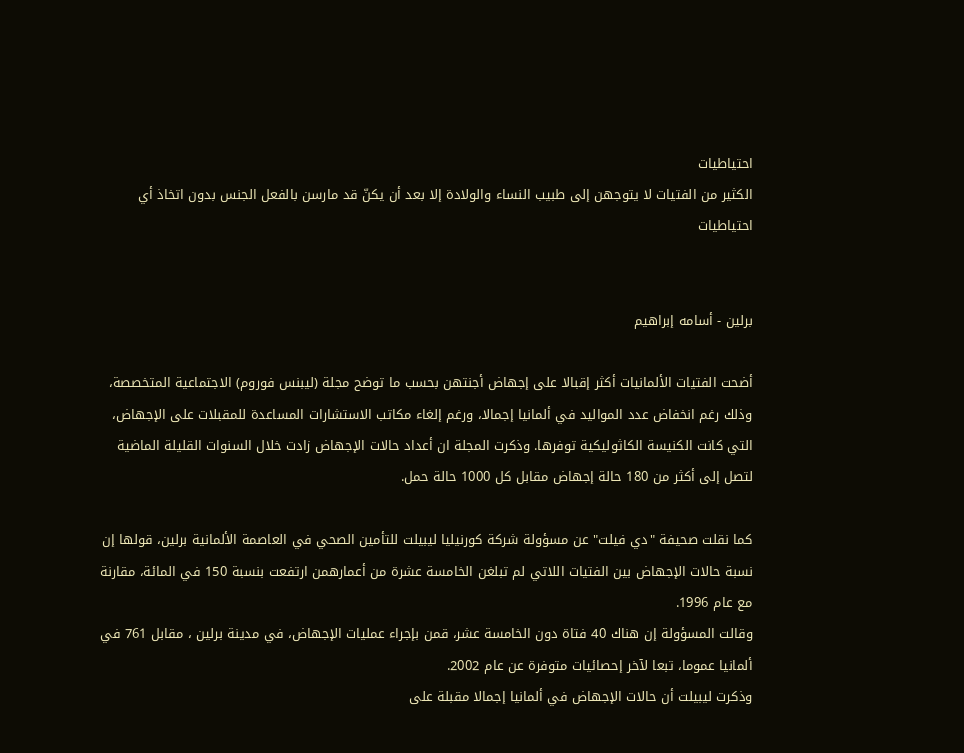احتياطيات
الكثير من الفتيات لا يتوجهن إلى طبيب النساء والولادة إلا بعد أن يكنّ قد مارسن بالفعل الجنس بدون اتخاذ أي احتياطيات


برلين - أسامه إبراهيم

أضحت الفتيات الألمانيات أكثر إقبالا على إجهاض أجنتهن بحسب ما توضح مجلة (ليبنس فوروم) الاجتماعية المتخصصة، وذلك رغم انخفاض عدد المواليد في ألمانيا إجمالا، ورغم إلغاء مكاتب الاستشارات المساعدة للمقبلات على الإجهاض، التي كانت الكنيسة الكاثوليكية توفرها. وذكرت المجلة ان أعداد حالات الإجهاض زادت خلال السنوات القليلة الماضية لتصل إلى أكثر من 180 حالة إجهاض مقابل كل 1000 حالة حمل.

كما نقلت صحيفة "دي فيلت" عن مسؤولة شركة كورنيليا ليبيلت للتأمين الصحي في العاصمة الألمانية برلين، قولها إن نسبة حالات الإجهاض بين الفتيات اللاتي لم تبلغن الخامسة عشرة من أعمارهمن ارتفعت بنسبة 150 في المائة، مقارنة مع عام 1996.
وقالت المسؤولة إن هناك 40 فتاة دون الخامسة عشر، قمن بإجراء عمليات الإجهاض، في مدينة برلين ، مقابل 761 في ألمانيا عموما، تبعا لآخر إحصائيات متوفرة عن عام 2002.
وذكرت ليبيلت أن حالات الإجهاض في ألمانيا إجمالا مقبلة على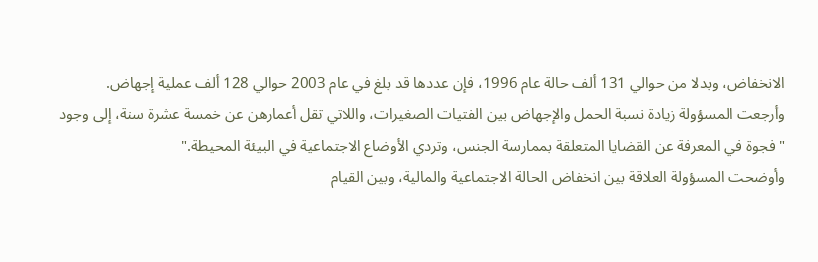الانخفاض، وبدلا من حوالي 131 ألف حالة عام 1996، فإن عددها قد بلغ في عام 2003 حوالي 128 ألف عملية إجهاض.
وأرجعت المسؤولة زيادة نسبة الحمل والإجهاض بين الفتيات الصغيرات، واللاتي تقل أعمارهن عن خمسة عشرة سنة، إلى وجود "فجوة في المعرفة عن القضايا المتعلقة بممارسة الجنس، وتردي الأوضاع الاجتماعية في البيئة المحيطة."
وأوضحت المسؤولة العلاقة بين انخفاض الحالة الاجتماعية والمالية، وبين القيام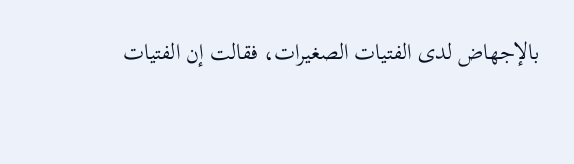بالإجهاض لدى الفتيات الصغيرات، فقالت إن الفتيات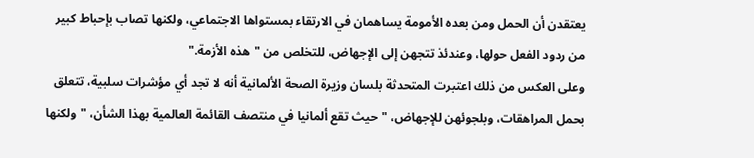يعتقدن أن الحمل ومن بعده الأمومة يساهمان في الارتقاء بمستواها الاجتماعي، ولكنها تصاب بإحباط كبير من ردود الفعل حولها، وعندئذ تتجهن إلى الإجهاض، للتخلص من "هذه الأزمة."
وعلى العكس من ذلك اعتبرت المتحدثة بلسان وزيرة الصحة الألمانية أنه لا تجد أي مؤشرات سلبية، تتعلق بحمل المراهقات، وبلجوئهن للإجهاض، "حيث تقع ألمانيا في منتصف القائمة العالمية بهذا الشأن، "ولكنها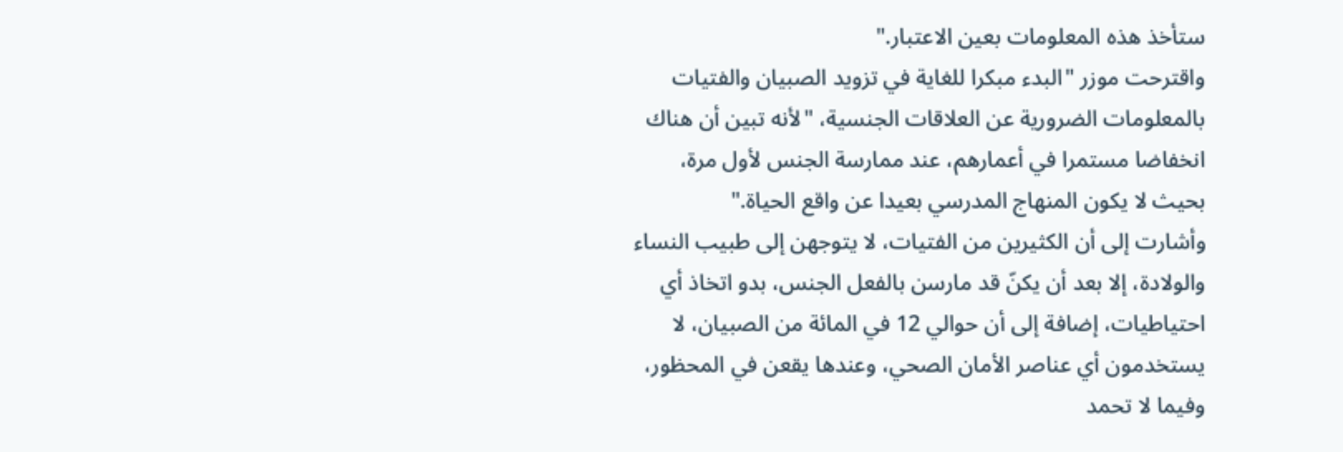ستأخذ هذه المعلومات بعين الاعتبار."
واقترحت موزر "البدء مبكرا للغاية في تزويد الصبيان والفتيات بالمعلومات الضرورية عن العلاقات الجنسية، "لأنه تبين أن هناك انخفاضا مستمرا في أعمارهم، عند ممارسة الجنس لأول مرة، بحيث لا يكون المنهاج المدرسي بعيدا عن واقع الحياة."
وأشارت إلى أن الكثيرين من الفتيات، لا يتوجهن إلى طبيب النساء والولادة، إلا بعد أن يكنّ قد مارسن بالفعل الجنس، بدو اتخاذ أي احتياطيات، إضافة إلى أن حوالي 12 في المائة من الصبيان، لا يستخدمون أي عناصر الأمان الصحي، وعندها يقعن في المحظور، وفيما لا تحمد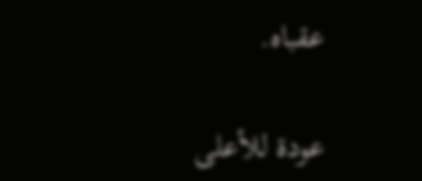عقباه.

عودة للأعلى